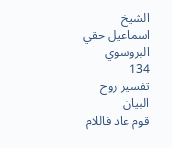الشيخ اسماعيل حقي البروسوي
134
تفسير روح البيان
قوم عاد فاللام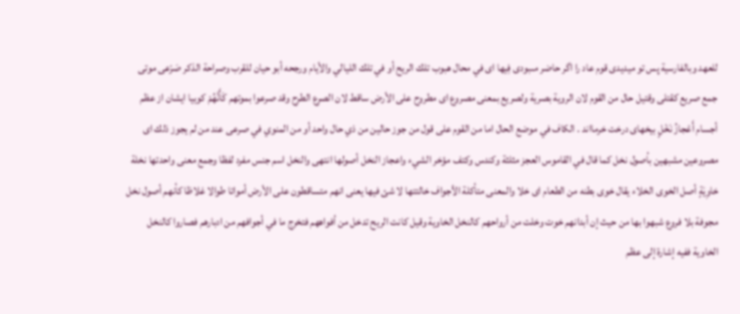للعهد وبالفارسية پس تو ميديدى قوم عاد را اگر حاضر مىبودى فِيها اى في محال هبوب تلك الريح أو في تلك الليالي والأيام ورجحه أبو حيان للقرب وصراحة الذكر صَرْعى موتى جمع صريع كقتلى وقتيل حال من القوم لان الروية بصرية ولصريع بمعنى مصروع اى مطروح على الأرض ساقط لان الصرع الطرح وقد صرعوا بموتهم كَأَنَّهُمْ كوبيا ايشان از عظم أجسام أَعْجازُ نَخْلٍ بيخهاى درخت خرمااند . الكاف في موضع الحال اما من القوم على قول من جوز حالين من ذي حال واحد أو من المنوي في صرعى عند من لم يجوز ذلك اى مصروعين مشبهين بأصول نخل كما قال في القاموس العجز مثلثة وكندس وكتف مؤخر الشيء واعجاز النخل أصولها انتهى والنخل اسم جنس مفرد لفظا وجمع معنى واحدتها نخلة خاوِيَةٍ أصل الخوى الخلاء يقال خوى بطنه من الطعام اى خلا والمعنى متأكلة الأجواف خالتتها لا شئ فيها يعنى انهم متساقطون على الأرض أمواتا طوالا غلاظا كأنهم أصول نخل مجوفة بلا فروع شبهوا بها من حيث إن أبدانهم خوت وخلت من أرواحهم كالنخل الخاوية وقيل كانت الريح تدخل من أفواههم فتخرج ما في أجوافهم من ادبارهم فصاروا كالنخل الخاوية ففيه إشارة إلى عظم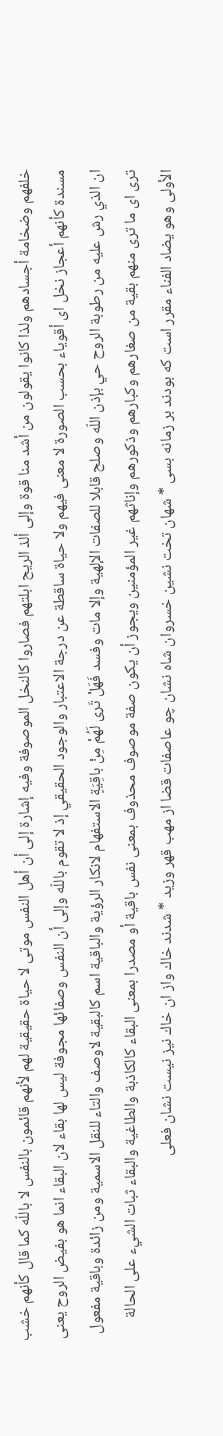خلفهم وضخامة أجسادهم ولذا كانوا يقولون من أشد منا قوة وإلى ألذ الريح ابلتهم فصاروا كالنخل الموصوفة وفيه إشارة إلى أن أهل النفس موتى لا حياة حقيقية لهم لأنهم قائمون بالنفس لا باللّه كما قال كأنهم خشب مسندة كأنهم أعجاز نخل اى أقوياء بحسب الصورة لا معنى فيهم ولا حياة ساقطة عن درجة الاعتبار والوجود الحقيقي إذ لا تقوم باللّه وإلى أن النفس وصفائها مجوفة ليس لها بقاء لان البقاء انما هو بفيض الروح يعنى ان الذي رش عليه من رطوبة الروح حي بإذن اللّه وصلح قابلا للصفات الإلهية وإلا مات وفسد فَهَلْ تَرى لَهُمْ مِنْ باقِيَةٍ الاستفهام لانكار الرؤية والباقية اسم كالبقية لاوصف والتاء للنقل الاسمية ومن زائدة وباقية مفعول ترى اى ما ترى منهم بقية من صغارهم وكبارهم وذكورهم وإناثهم غير المؤمنين ويجوز أن يكون صفة موصوف محذوف بمعنى نفس باقية أو مصدرا بمعنى البقاء كالكاذبة والطاغية والبقاء ثبات الشيء على الحالة الأولى وهو يضاد الفناء مقرر است كه بودند بر زمانه بسى * شهان تخت نشين خسروان شاه نشان چو عاصفات قضا از مهب قهر وزيد * شدند خاك واز ان خاك نيز نيست نشان فعلى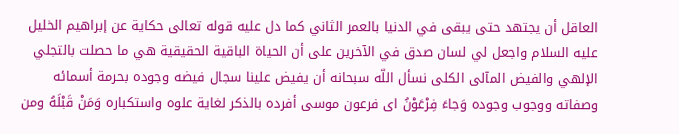العاقل أن يجتهد حتى يبقى في الدنيا بالعمر الثاني كما دل عليه قوله تعالى حكاية عن إبراهيم الخليل عليه السلام واجعل لي لسان صدق في الآخرين على أن الحياة الباقية الحقيقية هي ما حصلت بالتجلي الإلهي والفيض المآلى الكلى نسأل اللّه سبحانه أن يفيض علينا سجال فيضه وجوده بحرمة أسمائه وصفاته ووجوب وجوده وَجاءَ فِرْعَوْنُ اى فرعون موسى أفرده بالذكر لغاية علوه واستكباره وَمَنْ قَبْلَهُ ومن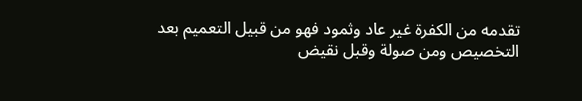تقدمه من الكفرة غير عاد وثمود فهو من قبيل التعميم بعد التخصيص ومن صولة وقبل نقيض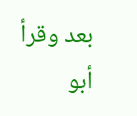بعد وقرأ أبو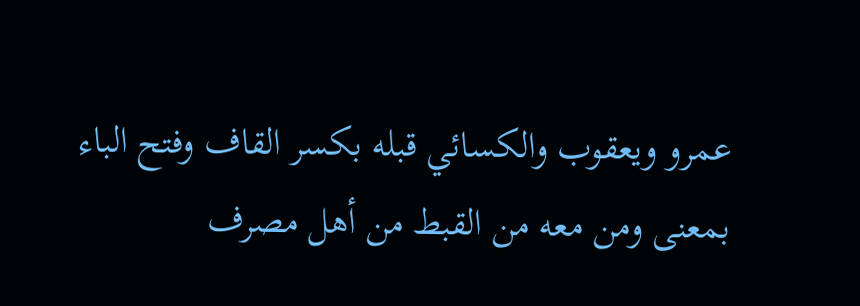عمرو ويعقوب والكسائي قبله بكسر القاف وفتح الباء بمعنى ومن معه من القبط من أهل مصرف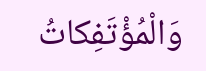وَالْمُؤْتَفِكاتُ